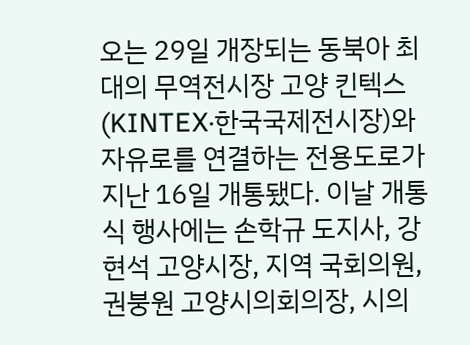오는 29일 개장되는 동북아 최대의 무역전시장 고양 킨텍스(KINTEX·한국국제전시장)와 자유로를 연결하는 전용도로가 지난 16일 개통됐다. 이날 개통식 행사에는 손학규 도지사, 강현석 고양시장, 지역 국회의원, 권붕원 고양시의회의장, 시의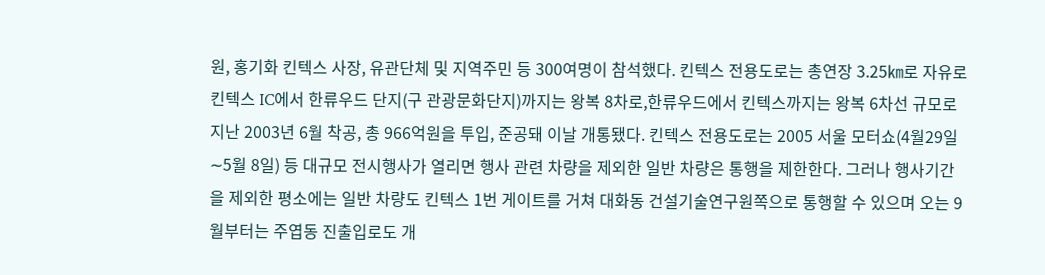원, 홍기화 킨텍스 사장, 유관단체 및 지역주민 등 300여명이 참석했다. 킨텍스 전용도로는 총연장 3.25㎞로 자유로 킨텍스 IC에서 한류우드 단지(구 관광문화단지)까지는 왕복 8차로,한류우드에서 킨텍스까지는 왕복 6차선 규모로 지난 2003년 6월 착공, 총 966억원을 투입, 준공돼 이날 개통됐다. 킨텍스 전용도로는 2005 서울 모터쇼(4월29일∼5월 8일) 등 대규모 전시행사가 열리면 행사 관련 차량을 제외한 일반 차량은 통행을 제한한다. 그러나 행사기간을 제외한 평소에는 일반 차량도 킨텍스 1번 게이트를 거쳐 대화동 건설기술연구원쪽으로 통행할 수 있으며 오는 9월부터는 주엽동 진출입로도 개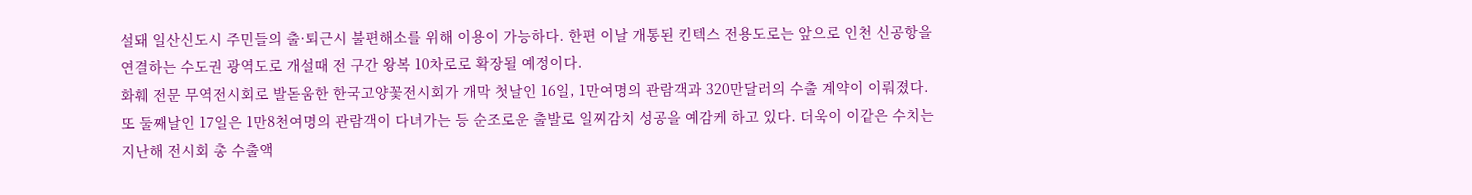설돼 일산신도시 주민들의 출·퇴근시 불편해소를 위해 이용이 가능하다. 한편 이날 개통된 킨텍스 전용도로는 앞으로 인천 신공항을 연결하는 수도권 광역도로 개설때 전 구간 왕복 10차로로 확장될 예정이다.
화훼 전문 무역전시회로 발돋움한 한국고양꽃전시회가 개막 첫날인 16일, 1만여명의 관람객과 320만달러의 수출 계약이 이뤄졌다. 또 둘째날인 17일은 1만8천여명의 관람객이 다녀가는 등 순조로운 출발로 일찌감치 성공을 예감케 하고 있다. 더욱이 이같은 수치는 지난해 전시회 총 수출액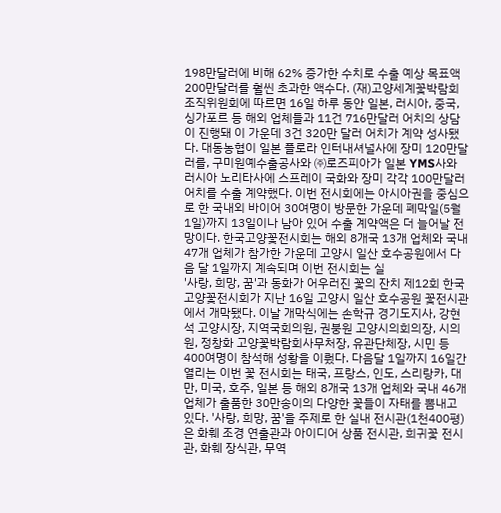198만달러에 비해 62% 증가한 수치로 수출 예상 목표액 200만달러를 훨씬 초과한 액수다. (재)고양세계꽃박람회조직위원회에 따르면 16일 하루 동안 일본, 러시아, 중국, 싱가포르 등 해외 업체들과 11건 716만달러 어치의 상담이 진행돼 이 가운데 3건 320만 달러 어치가 계약 성사됐다. 대동농협이 일본 플로라 인터내셔널사에 장미 120만달러를, 구미원예수출공사와 ㈜로즈피아가 일본 YMS사와 러시아 노리타사에 스프레이 국화와 장미 각각 100만달러 어치를 수출 계약했다. 이번 전시회에는 아시아권을 중심으로 한 국내외 바이어 30여명이 방문한 가운데 폐막일(5월 1일)까지 13일이나 남아 있어 수출 계약액은 더 늘어날 전망이다. 한국고양꽃전시회는 해외 8개국 13개 업체와 국내 47개 업체가 참가한 가운데 고양시 일산 호수공원에서 다음 달 1일까지 계속되며 이번 전시회는 실
'사랑, 희망, 꿈'과 동화가 어우러진 꽃의 잔치 제12회 한국고양꽃전시회가 지난 16일 고양시 일산 호수공원 꽃전시관에서 개막됐다. 이날 개막식에는 손학규 경기도지사, 강현석 고양시장, 지역국회의원, 권붕원 고양시의회의장, 시의원, 정창화 고양꽃박람회사무처장, 유관단체장, 시민 등 400여명이 참석해 성황을 이뤘다. 다음달 1일까지 16일간 열리는 이번 꽃 전시회는 태국, 프랑스, 인도, 스리랑카, 대만, 미국, 호주, 일본 등 해외 8개국 13개 업체와 국내 46개 업체가 출품한 30만송이의 다양한 꽃들이 자태를 뽐내고 있다. '사랑, 희망, 꿈'을 주제로 한 실내 전시관(1천400평)은 화훼 조경 연출관과 아이디어 상품 전시관, 희귀꽃 전시관, 화훼 장식관, 무역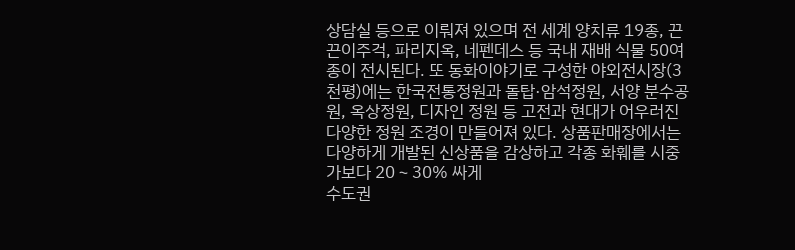상담실 등으로 이뤄져 있으며 전 세계 양치류 19종, 끈끈이주걱, 파리지옥, 네펜데스 등 국내 재배 식물 50여종이 전시된다. 또 동화이야기로 구성한 야외전시장(3천평)에는 한국전통정원과 돌탑·암석정원, 서양 분수공원, 옥상정원, 디자인 정원 등 고전과 현대가 어우러진 다양한 정원 조경이 만들어져 있다. 상품판매장에서는 다양하게 개발된 신상품을 감상하고 각종 화훼를 시중가보다 20∼30% 싸게
수도권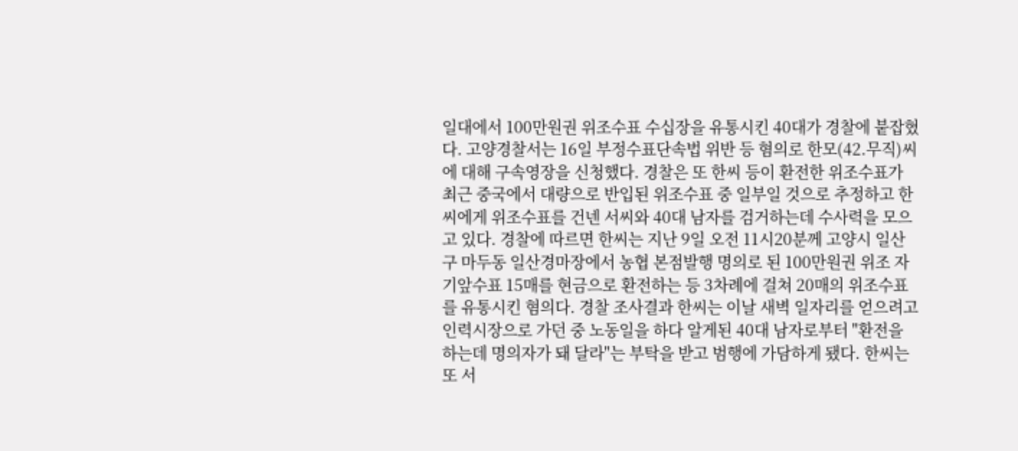일대에서 100만원권 위조수표 수십장을 유통시킨 40대가 경찰에 붙잡혔다. 고양경찰서는 16일 부정수표단속법 위반 등 혐의로 한모(42.무직)씨에 대해 구속영장을 신청했다. 경찰은 또 한씨 등이 환전한 위조수표가 최근 중국에서 대량으로 반입된 위조수표 중 일부일 것으로 추정하고 한씨에게 위조수표를 건넨 서씨와 40대 남자를 검거하는데 수사력을 모으고 있다. 경찰에 따르면 한씨는 지난 9일 오전 11시20분께 고양시 일산구 마두동 일산경마장에서 농협 본점발행 명의로 된 100만원권 위조 자기앞수표 15매를 현금으로 환전하는 등 3차례에 걸쳐 20매의 위조수표를 유통시킨 혐의다. 경찰 조사결과 한씨는 이날 새벽 일자리를 얻으려고 인력시장으로 가던 중 노동일을 하다 알게된 40대 남자로부터 "환전을 하는데 명의자가 돼 달라"는 부탁을 받고 범행에 가담하게 됐다. 한씨는 또 서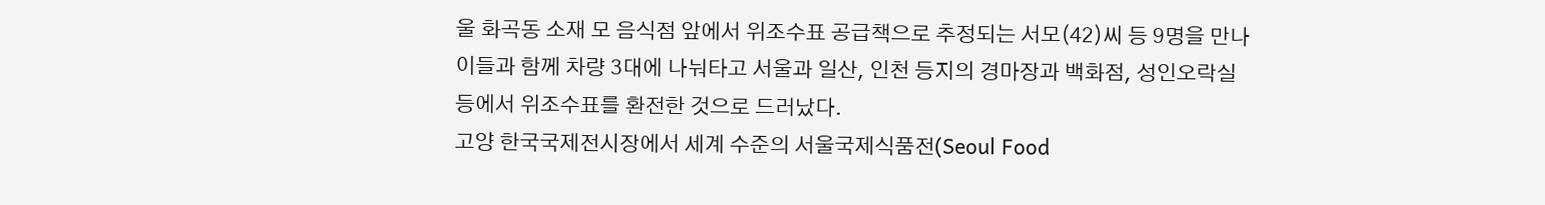울 화곡동 소재 모 음식점 앞에서 위조수표 공급책으로 추정되는 서모(42)씨 등 9명을 만나 이들과 함께 차량 3대에 나눠타고 서울과 일산, 인천 등지의 경마장과 백화점, 성인오락실 등에서 위조수표를 환전한 것으로 드러났다.
고양 한국국제전시장에서 세계 수준의 서울국제식품전(Seoul Food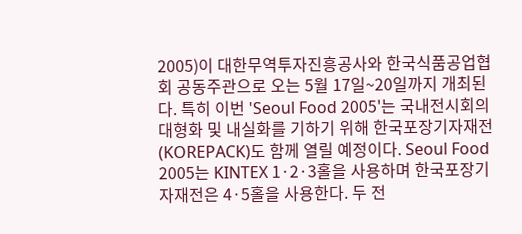2005)이 대한무역투자진흥공사와 한국식품공업협회 공동주관으로 오는 5월 17일~20일까지 개최된다. 특히 이번 'Seoul Food 2005'는 국내전시회의 대형화 및 내실화를 기하기 위해 한국포장기자재전(KOREPACK)도 함께 열릴 예정이다. Seoul Food 2005는 KINTEX 1·2·3홀을 사용하며 한국포장기자재전은 4·5홀을 사용한다. 두 전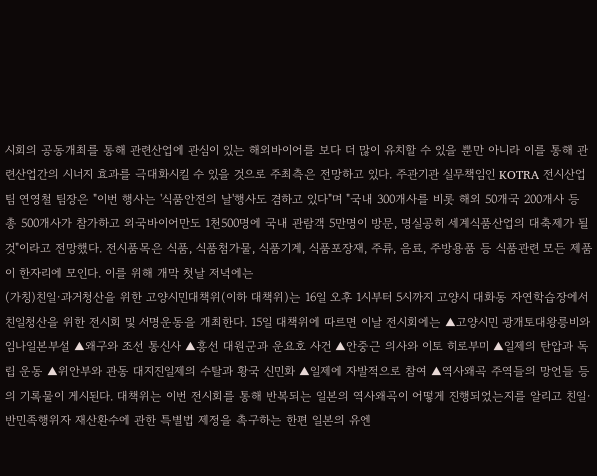시회의 공동개최를 통해 관련산업에 관심이 있는 해외바이어를 보다 더 많이 유치할 수 있을 뿐만 아니라 이를 통해 관련산업간의 시너지 효과를 극대화시킬 수 있을 것으로 주최측은 전망하고 있다. 주관기관 실무책임인 KOTRA 전시산업팀 연영철 팀장은 "이번 행사는 '식품안전의 날'행사도 겸하고 있다"며 "국내 300개사를 비롯 해외 50개국 200개사 등 총 500개사가 참가하고 외국바이어만도 1천500명에 국내 관람객 5만명이 방문, 명실공히 세계식품산업의 대축제가 될 것"이라고 전망했다. 전시품목은 식품, 식품첨가물, 식품기계, 식품포장재, 주류, 음료, 주방용품 등 식품관련 모든 제품이 한자리에 모인다. 이를 위해 개막 첫날 저녁에는
(가칭)친일·과거청산을 위한 고양시민대책위(이하 대책위)는 16일 오후 1시부터 5시까지 고양시 대화동 자연학습장에서 친일청산을 위한 전시회 및 서명운동을 개최한다. 15일 대책위에 따르면 이날 전시회에는 ▲고양시민 광개토대왕릉비와 임나일본부설 ▲왜구와 조선 통신사 ▲흥선 대원군과 운요호 사건 ▲안중근 의사와 이토 히로부미 ▲일제의 탄압과 독립 운동 ▲위안부와 관동 대지진일제의 수탈과 황국 신민화 ▲일제에 자발적으로 참여 ▲역사왜곡 주역들의 망언들 등의 기록물이 게시된다. 대책위는 이번 전시회를 통해 반복되는 일본의 역사왜곡이 어떻게 진행되었는지를 알리고 친일·반민족행위자 재산환수에 관한 특별법 제정을 촉구하는 한편 일본의 유엔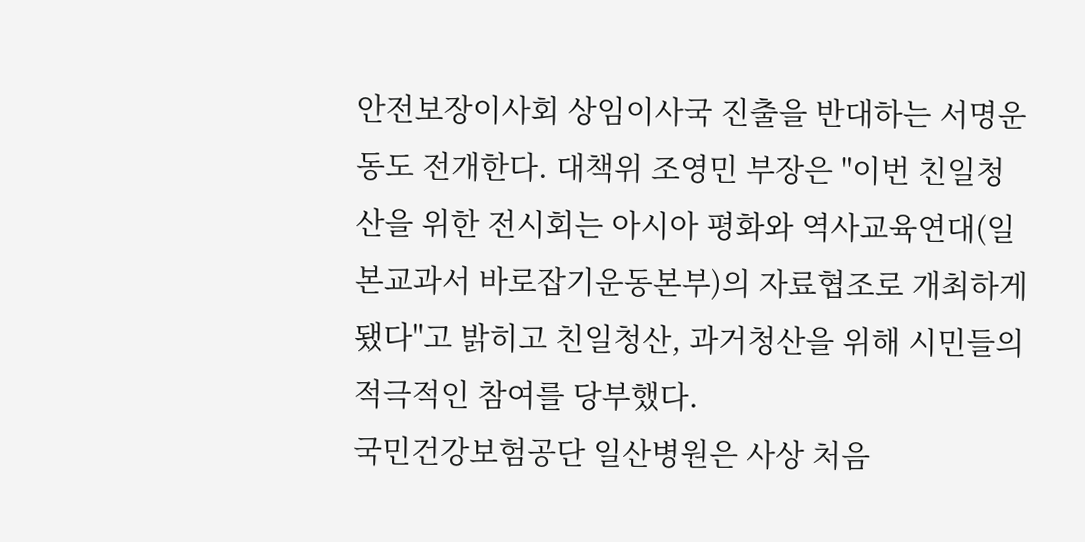안전보장이사회 상임이사국 진출을 반대하는 서명운동도 전개한다. 대책위 조영민 부장은 "이번 친일청산을 위한 전시회는 아시아 평화와 역사교육연대(일본교과서 바로잡기운동본부)의 자료협조로 개최하게 됐다"고 밝히고 친일청산, 과거청산을 위해 시민들의 적극적인 참여를 당부했다.
국민건강보험공단 일산병원은 사상 처음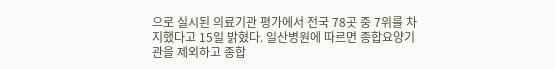으로 실시된 의료기관 평가에서 전국 78곳 중 7위를 차지했다고 15일 밝혔다. 일산병원에 따르면 종합요양기관을 제외하고 종합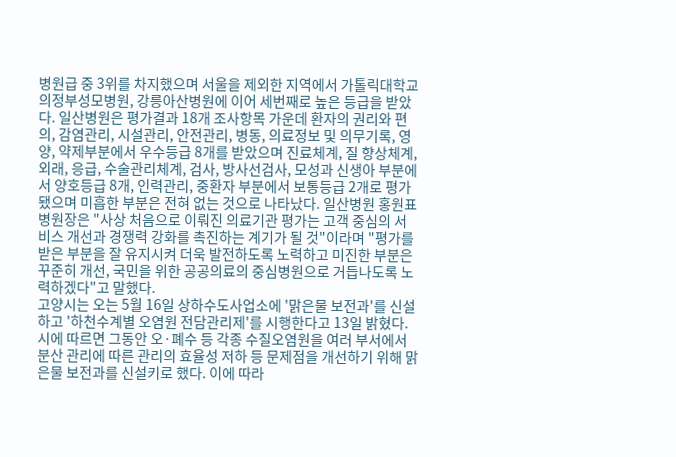병원급 중 3위를 차지했으며 서울을 제외한 지역에서 가톨릭대학교 의정부성모병원, 강릉아산병원에 이어 세번째로 높은 등급을 받았다. 일산병원은 평가결과 18개 조사항목 가운데 환자의 권리와 편의, 감염관리, 시설관리, 안전관리, 병동, 의료정보 및 의무기록, 영양, 약제부분에서 우수등급 8개를 받았으며 진료체계, 질 향상체계, 외래, 응급, 수술관리체계, 검사, 방사선검사, 모성과 신생아 부분에서 양호등급 8개, 인력관리, 중환자 부분에서 보통등급 2개로 평가됐으며 미흡한 부분은 전혀 없는 것으로 나타났다. 일산병원 홍원표 병원장은 "사상 처음으로 이뤄진 의료기관 평가는 고객 중심의 서비스 개선과 경쟁력 강화를 촉진하는 계기가 될 것"이라며 "평가를 받은 부분을 잘 유지시켜 더욱 발전하도록 노력하고 미진한 부분은 꾸준히 개선, 국민을 위한 공공의료의 중심병원으로 거듭나도록 노력하겠다"고 말했다.
고양시는 오는 5월 16일 상하수도사업소에 '맑은물 보전과'를 신설하고 '하천수계별 오염원 전담관리제'를 시행한다고 13일 밝혔다. 시에 따르면 그동안 오·폐수 등 각종 수질오염원을 여러 부서에서 분산 관리에 따른 관리의 효율성 저하 등 문제점을 개선하기 위해 맑은물 보전과를 신설키로 했다. 이에 따라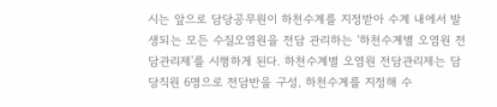시는 앞으로 담당공무원이 하천수계를 지정받아 수계 내에서 발생되는 모든 수질오염원을 전담 관리하는 '하천수계별 오염원 전담관리제'를 시행하게 된다. 하천수계별 오염원 전담관리제는 담당직원 6명으로 전담반을 구성, 하천수계를 지정해 수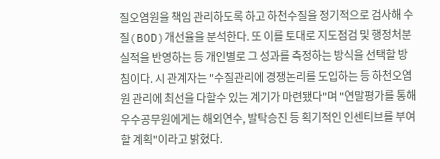질오염원을 책임 관리하도록 하고 하천수질을 정기적으로 검사해 수질(BOD)개선율을 분석한다. 또 이를 토대로 지도점검 및 행정처분 실적을 반영하는 등 개인별로 그 성과를 측정하는 방식을 선택할 방침이다. 시 관계자는 "수질관리에 경쟁논리를 도입하는 등 하천오염원 관리에 최선을 다할수 있는 계기가 마련됐다"며 "연말평가를 통해 우수공무원에게는 해외연수, 발탁승진 등 획기적인 인센티브를 부여할 계획"이라고 밝혔다.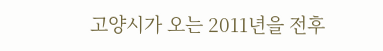고양시가 오는 2011년을 전후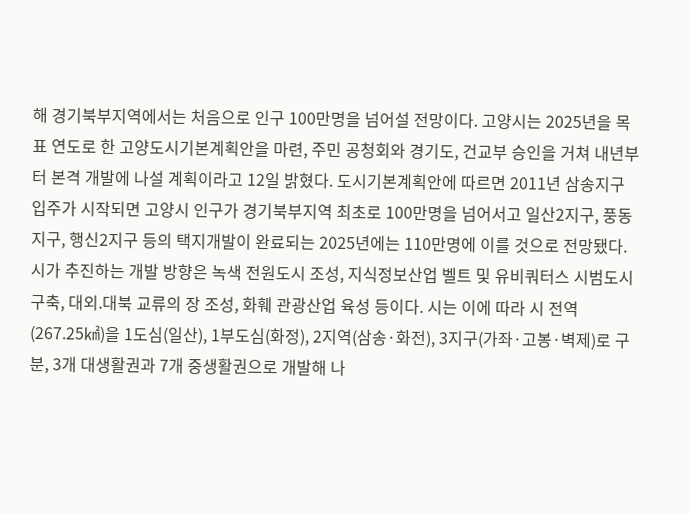해 경기북부지역에서는 처음으로 인구 100만명을 넘어설 전망이다. 고양시는 2025년을 목표 연도로 한 고양도시기본계획안을 마련, 주민 공청회와 경기도, 건교부 승인을 거쳐 내년부터 본격 개발에 나설 계획이라고 12일 밝혔다. 도시기본계획안에 따르면 2011년 삼송지구 입주가 시작되면 고양시 인구가 경기북부지역 최초로 100만명을 넘어서고 일산2지구, 풍동지구, 행신2지구 등의 택지개발이 완료되는 2025년에는 110만명에 이를 것으로 전망됐다. 시가 추진하는 개발 방향은 녹색 전원도시 조성, 지식정보산업 벨트 및 유비쿼터스 시범도시 구축, 대외.대북 교류의 장 조성, 화훼 관광산업 육성 등이다. 시는 이에 따라 시 전역(267.25㎢)을 1도심(일산), 1부도심(화정), 2지역(삼송·화전), 3지구(가좌·고봉·벽제)로 구분, 3개 대생활권과 7개 중생활권으로 개발해 나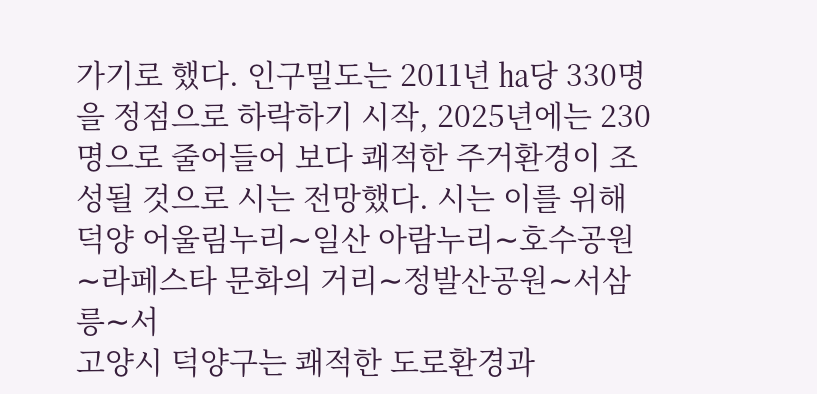가기로 했다. 인구밀도는 2011년 ㏊당 330명을 정점으로 하락하기 시작, 2025년에는 230명으로 줄어들어 보다 쾌적한 주거환경이 조성될 것으로 시는 전망했다. 시는 이를 위해 덕양 어울림누리∼일산 아람누리∼호수공원∼라페스타 문화의 거리∼정발산공원∼서삼릉∼서
고양시 덕양구는 쾌적한 도로환경과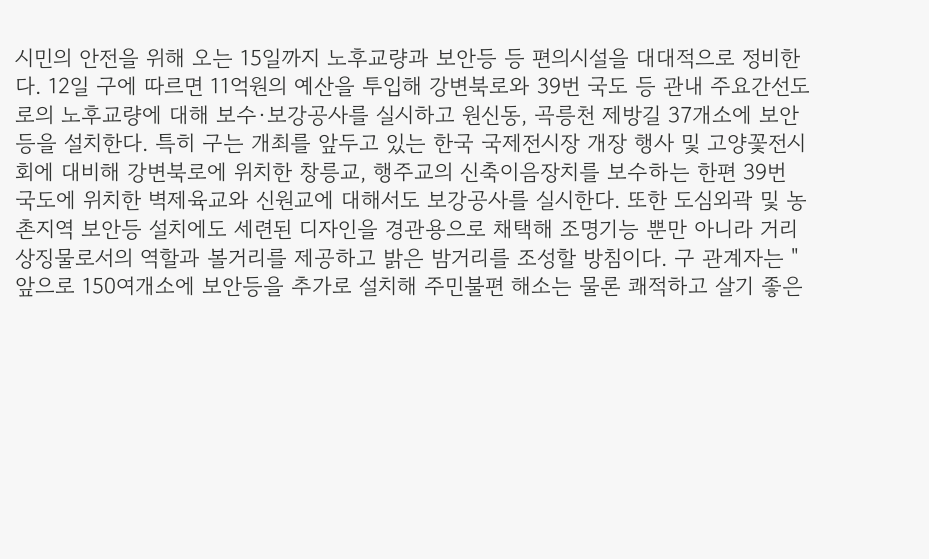시민의 안전을 위해 오는 15일까지 노후교량과 보안등 등 편의시설을 대대적으로 정비한다. 12일 구에 따르면 11억원의 예산을 투입해 강변북로와 39번 국도 등 관내 주요간선도로의 노후교량에 대해 보수·보강공사를 실시하고 원신동, 곡릉천 제방길 37개소에 보안등을 설치한다. 특히 구는 개최를 앞두고 있는 한국 국제전시장 개장 행사 및 고양꽃전시회에 대비해 강변북로에 위치한 창릉교, 행주교의 신축이음장치를 보수하는 한편 39번 국도에 위치한 벽제육교와 신원교에 대해서도 보강공사를 실시한다. 또한 도심외곽 및 농촌지역 보안등 설치에도 세련된 디자인을 경관용으로 채택해 조명기능 뿐만 아니라 거리 상징물로서의 역할과 볼거리를 제공하고 밝은 밤거리를 조성할 방침이다. 구 관계자는 "앞으로 150여개소에 보안등을 추가로 설치해 주민불편 해소는 물론 쾌적하고 살기 좋은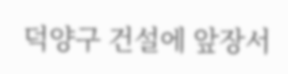덕양구 건설에 앞장서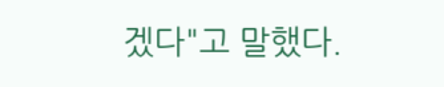겠다"고 말했다.